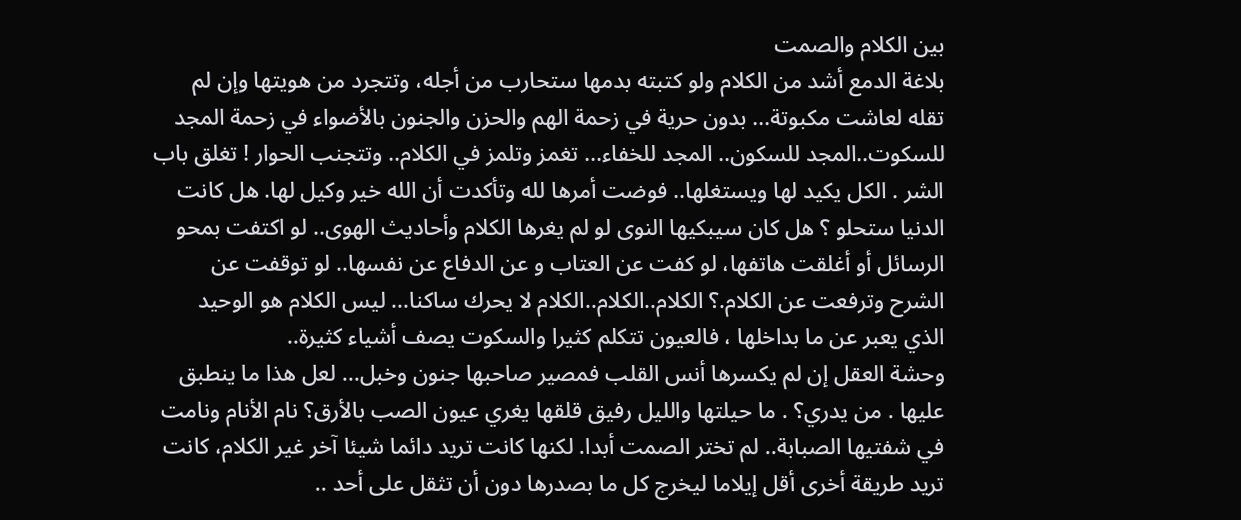بين الكلام والصمت
بلاغة الدمع أشد من الكلام ولو كتبته بدمها ستحارب من أجله، وتتجرد من هويتها وإن لم تقله لعاشت مكبوتة... بدون حرية في زحمة الهم والحزن والجنون بالأضواء في زحمة المجد للسكوت..المجد للسكون.. المجد للخفاء... تغمز وتلمز في الكلام.. وتتجنب الحوار ! تغلق باب الشر . الكل يكيد لها ويستغلها.. فوضت أمرها لله وتأكدت أن الله خير وكيل لها. هل كانت الدنيا ستحلو ؟ هل كان سيبكيها النوى لو لم يغرها الكلام وأحاديث الهوى.. لو اكتفت بمحو الرسائل أو أغلقت هاتفها، لو كفت عن العتاب و عن الدفاع عن نفسها.. لو توقفت عن الشرح وترفعت عن الكلام.؟ الكلام..الكلام..الكلام لا يحرك ساكنا... ليس الكلام هو الوحيد الذي يعبر عن ما بداخلها ، فالعيون تتكلم كثيرا والسكوت يصف أشياء كثيرة..
وحشة العقل إن لم يكسرها أنس القلب فمصير صاحبها جنون وخبل... لعل هذا ما ينطبق عليها . من يدري؟ . ما حيلتها والليل رفيق قلقها يغري عيون الصب بالأرق؟ نام الأنام ونامت في شفتيها الصبابة.. لم تختر الصمت أبدا. لكنها كانت تريد دائما شيئا آخر غير الكلام، كانت تريد طريقة أخرى أقل إيلاما ليخرج كل ما بصدرها دون أن تثقل على أحد ..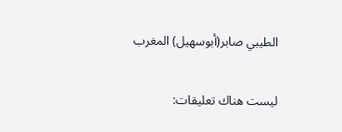الطيبي صابر(أبوسهيل) المغرب

ليست هناك تعليقات: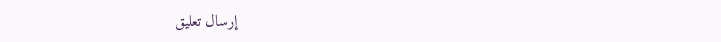إرسال تعليق